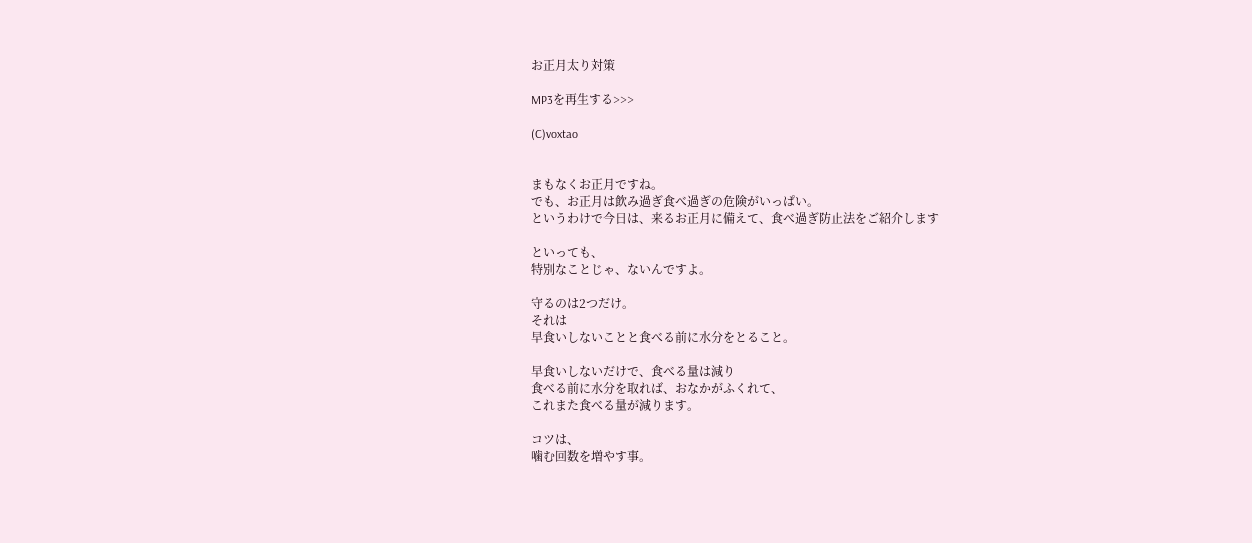お正月太り対策

MP3を再生する>>>

(C)voxtao


まもなくお正月ですね。
でも、お正月は飲み過ぎ食べ過ぎの危険がいっぱい。
というわけで今日は、来るお正月に備えて、食べ過ぎ防止法をご紹介します

といっても、
特別なことじゃ、ないんですよ。

守るのは2つだけ。
それは
早食いしないことと食べる前に水分をとること。

早食いしないだけで、食べる量は減り
食べる前に水分を取れば、おなかがふくれて、
これまた食べる量が減ります。

コツは、
噛む回数を増やす事。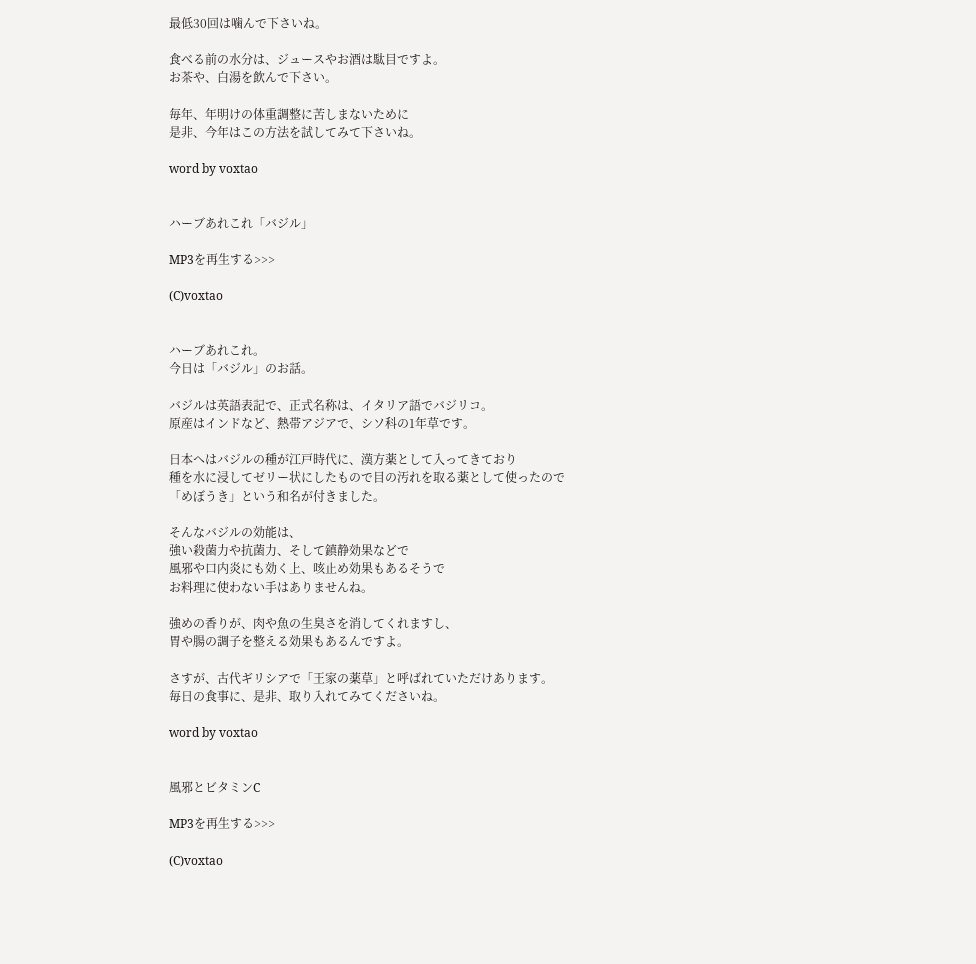最低30回は噛んで下さいね。

食べる前の水分は、ジュースやお酒は駄目ですよ。
お茶や、白湯を飲んで下さい。

毎年、年明けの体重調整に苦しまないために
是非、今年はこの方法を試してみて下さいね。

word by voxtao


ハーブあれこれ「バジル」

MP3を再生する>>>

(C)voxtao


ハーブあれこれ。
今日は「バジル」のお話。

バジルは英語表記で、正式名称は、イタリア語でバジリコ。
原産はインドなど、熱帯アジアで、シソ科の1年草です。

日本へはバジルの種が江戸時代に、漢方薬として入ってきており
種を水に浸してゼリー状にしたもので目の汚れを取る薬として使ったので
「めぼうき」という和名が付きました。

そんなバジルの効能は、
強い殺菌力や抗菌力、そして鎮静効果などで
風邪や口内炎にも効く上、咳止め効果もあるそうで
お料理に使わない手はありませんね。

強めの香りが、肉や魚の生臭さを消してくれますし、
胃や腸の調子を整える効果もあるんですよ。

さすが、古代ギリシアで「王家の薬草」と呼ばれていただけあります。
毎日の食事に、是非、取り入れてみてくださいね。

word by voxtao


風邪とビタミンC

MP3を再生する>>>

(C)voxtao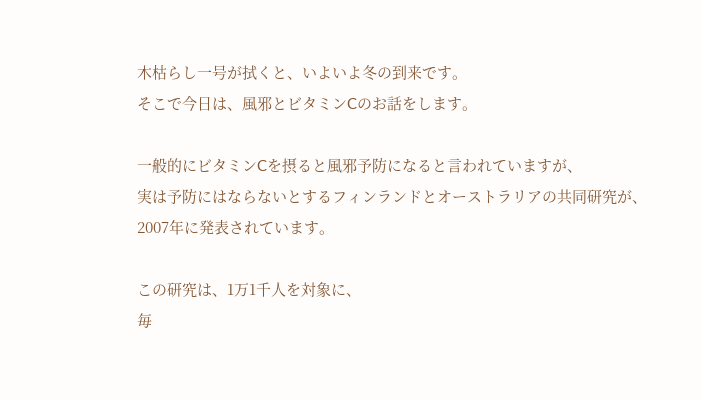木枯らし一号が拭くと、いよいよ冬の到来です。
そこで今日は、風邪とビタミンCのお話をします。

一般的にビタミンCを摂ると風邪予防になると言われていますが、
実は予防にはならないとするフィンランドとオーストラリアの共同研究が、
2007年に発表されています。

この研究は、1万1千人を対象に、
毎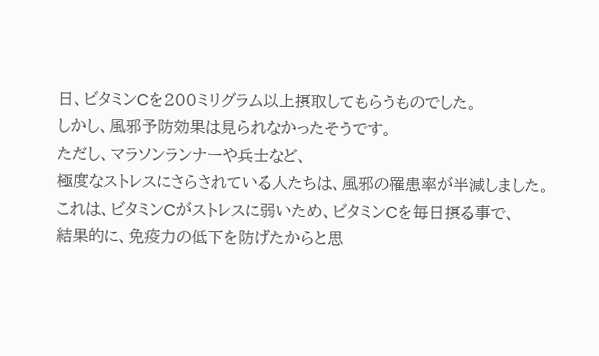日、ビタミンCを200ミリグラム以上摂取してもらうものでした。
しかし、風邪予防効果は見られなかったそうです。
ただし、マラソンランナーや兵士など、
極度なストレスにさらされている人たちは、風邪の罹患率が半減しました。
これは、ビタミンCがストレスに弱いため、ビタミンCを毎日摂る事で、
結果的に、免疫力の低下を防げたからと思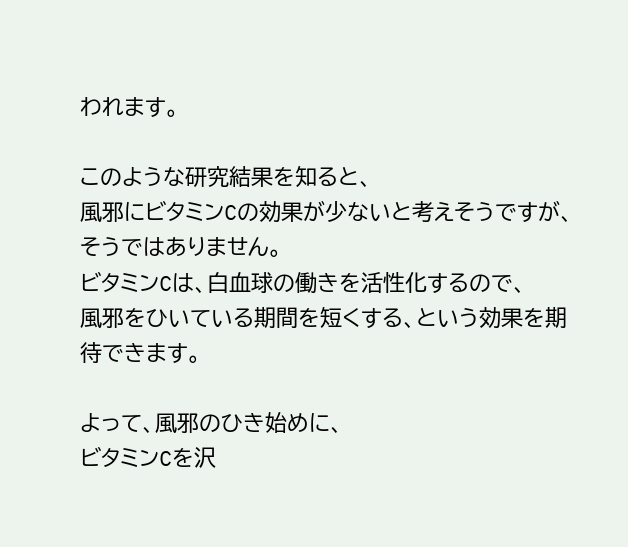われます。

このような研究結果を知ると、
風邪にビタミンCの効果が少ないと考えそうですが、そうではありません。
ビタミンCは、白血球の働きを活性化するので、
風邪をひいている期間を短くする、という効果を期待できます。

よって、風邪のひき始めに、
ビタミンCを沢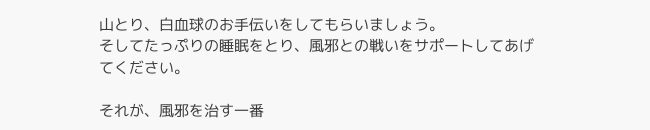山とり、白血球のお手伝いをしてもらいましょう。
そしてたっぷりの睡眠をとり、風邪との戦いをサポートしてあげてください。

それが、風邪を治す一番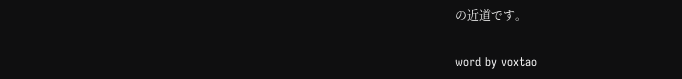の近道です。

word by voxtao